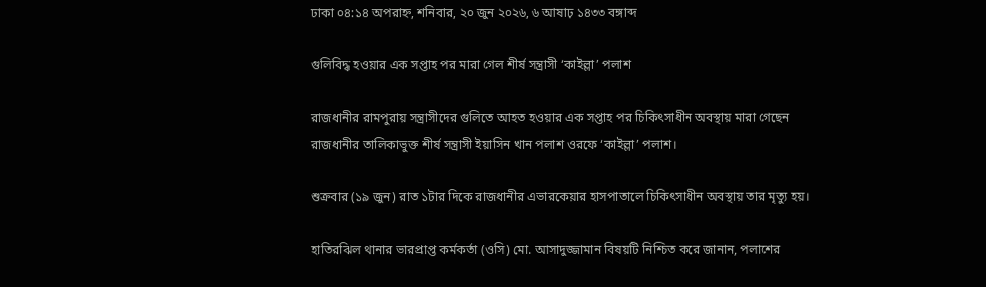ঢাকা ০৪:১৪ অপরাহ্ন, শনিবার, ২০ জুন ২০২৬, ৬ আষাঢ় ১৪৩৩ বঙ্গাব্দ

গুলিবিদ্ধ হওয়ার এক সপ্তাহ পর মারা গেল শীর্ষ সন্ত্রাসী ‘কাইল্লা’ পলাশ

রাজধানীর রামপুরায় সন্ত্রাসীদের গুলিতে আহত হওয়ার এক সপ্তাহ পর চিকিৎসাধীন অবস্থায় মারা গেছেন রাজধানীর তালিকাভুক্ত শীর্ষ সন্ত্রাসী ইয়াসিন খান পলাশ ওরফে ‘কাইল্লা’ পলাশ।

শুক্রবার (১৯ জুন) রাত ১টার দিকে রাজধানীর এভারকেয়ার হাসপাতালে চিকিৎসাধীন অবস্থায় তার মৃত্যু হয়।

হাতিরঝিল থানার ভারপ্রাপ্ত কর্মকর্তা (ওসি) মো. আসাদুজ্জামান বিষয়টি নিশ্চিত করে জানান, পলাশের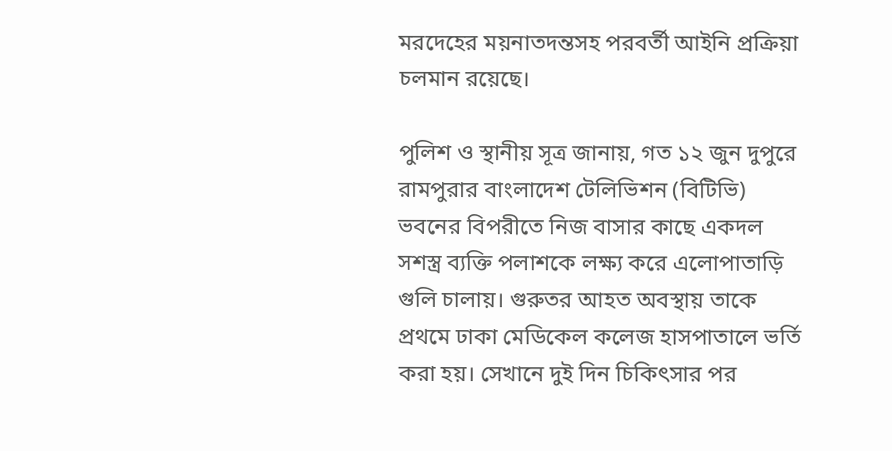মরদেহের ময়নাতদন্তসহ পরবর্তী আইনি প্রক্রিয়া চলমান রয়েছে।

পুলিশ ও স্থানীয় সূত্র জানায়, গত ১২ জুন দুপুরে রামপুরার বাংলাদেশ টেলিভিশন (বিটিভি) ভবনের বিপরীতে নিজ বাসার কাছে একদল সশস্ত্র ব্যক্তি পলাশকে লক্ষ্য করে এলোপাতাড়ি গুলি চালায়। গুরুতর আহত অবস্থায় তাকে প্রথমে ঢাকা মেডিকেল কলেজ হাসপাতালে ভর্তি করা হয়। সেখানে দুই দিন চিকিৎসার পর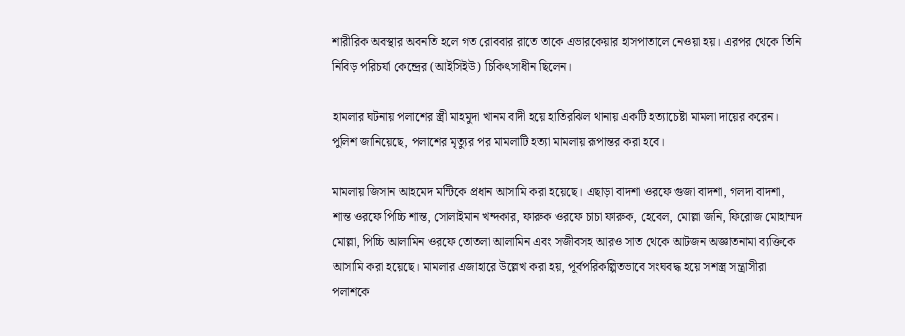শারীরিক অবস্থার অবনতি হলে গত রোববার রাতে তাকে এভারকেয়ার হাসপাতালে নেওয়া হয়। এরপর থেকে তিনি নিবিড় পরিচর্যা কেন্দ্রের (আইসিইউ) চিকিৎসাধীন ছিলেন।

হামলার ঘটনায় পলাশের স্ত্রী মাহমুদা খানম বাদী হয়ে হাতিরঝিল থানায় একটি হত্যাচেষ্টা মামলা দায়ের করেন। পুলিশ জানিয়েছে, পলাশের মৃত্যুর পর মামলাটি হত্যা মামলায় রূপান্তর করা হবে।

মামলায় জিসান আহমেদ মন্টিকে প্রধান আসামি করা হয়েছে। এছাড়া বাদশা ওরফে গুজা বাদশা, গলদা বাদশা, শান্ত ওরফে পিচ্চি শান্ত, সোলাইমান খন্দকার, ফারুক ওরফে চাচা ফারুক, হেবেল, মোল্লা জনি, ফিরোজ মোহাম্মদ মোল্লা, পিচ্চি আলামিন ওরফে তোতলা আলামিন এবং সজীবসহ আরও সাত থেকে আটজন অজ্ঞাতনামা ব্যক্তিকে আসামি করা হয়েছে। মামলার এজাহারে উল্লেখ করা হয়, পূর্বপরিকল্পিতভাবে সংঘবদ্ধ হয়ে সশস্ত্র সন্ত্রাসীরা পলাশকে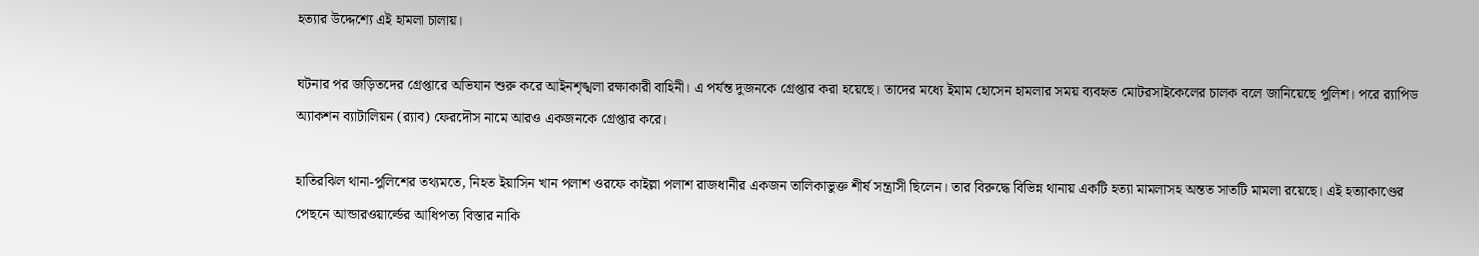হত্যার উদ্দেশ্যে এই হামলা চালায়।

ঘটনার পর জড়িতদের গ্রেপ্তারে অভিযান শুরু করে আইনশৃঙ্খলা রক্ষাকারী বাহিনী। এ পর্যন্ত দুজনকে গ্রেপ্তার করা হয়েছে। তাদের মধ্যে ইমাম হোসেন হামলার সময় ব্যবহৃত মোটরসাইকেলের চালক বলে জানিয়েছে পুলিশ। পরে র‍্যাপিড অ্যাকশন ব্যাটালিয়ন (র‍্যাব) ফেরদৌস নামে আরও একজনকে গ্রেপ্তার করে।

হাতিরঝিল থানা-পুলিশের তথ্যমতে, নিহত ইয়াসিন খান পলাশ ওরফে কাইল্লা পলাশ রাজধানীর একজন তালিকাভুক্ত শীর্ষ সন্ত্রাসী ছিলেন। তার বিরুদ্ধে বিভিন্ন থানায় একটি হত্যা মামলাসহ অন্তত সাতটি মামলা রয়েছে। এই হত্যাকাণ্ডের পেছনে আন্ডারওয়ার্ল্ডের আধিপত্য বিস্তার নাকি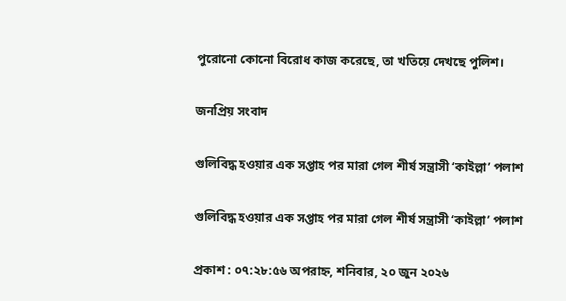পুরোনো কোনো বিরোধ কাজ করেছে, তা খতিয়ে দেখছে পুলিশ।

জনপ্রিয় সংবাদ

গুলিবিদ্ধ হওয়ার এক সপ্তাহ পর মারা গেল শীর্ষ সন্ত্রাসী ‘কাইল্লা’ পলাশ

গুলিবিদ্ধ হওয়ার এক সপ্তাহ পর মারা গেল শীর্ষ সন্ত্রাসী ‘কাইল্লা’ পলাশ

প্রকাশ : ০৭:২৮:৫৬ অপরাহ্ন, শনিবার, ২০ জুন ২০২৬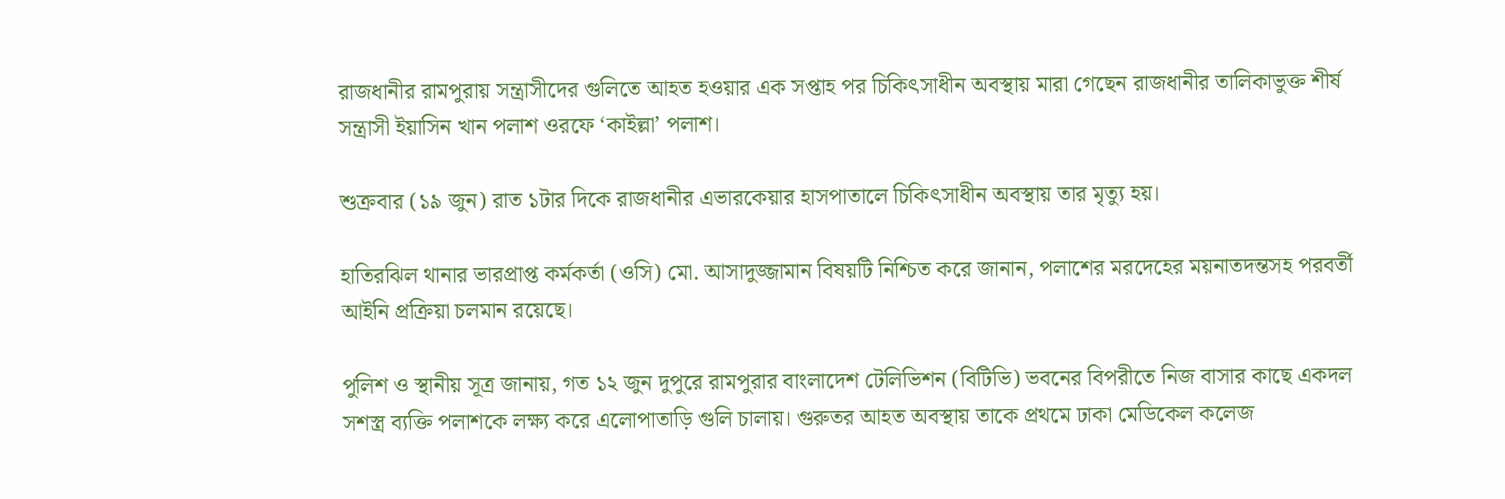রাজধানীর রামপুরায় সন্ত্রাসীদের গুলিতে আহত হওয়ার এক সপ্তাহ পর চিকিৎসাধীন অবস্থায় মারা গেছেন রাজধানীর তালিকাভুক্ত শীর্ষ সন্ত্রাসী ইয়াসিন খান পলাশ ওরফে ‘কাইল্লা’ পলাশ।

শুক্রবার (১৯ জুন) রাত ১টার দিকে রাজধানীর এভারকেয়ার হাসপাতালে চিকিৎসাধীন অবস্থায় তার মৃত্যু হয়।

হাতিরঝিল থানার ভারপ্রাপ্ত কর্মকর্তা (ওসি) মো. আসাদুজ্জামান বিষয়টি নিশ্চিত করে জানান, পলাশের মরদেহের ময়নাতদন্তসহ পরবর্তী আইনি প্রক্রিয়া চলমান রয়েছে।

পুলিশ ও স্থানীয় সূত্র জানায়, গত ১২ জুন দুপুরে রামপুরার বাংলাদেশ টেলিভিশন (বিটিভি) ভবনের বিপরীতে নিজ বাসার কাছে একদল সশস্ত্র ব্যক্তি পলাশকে লক্ষ্য করে এলোপাতাড়ি গুলি চালায়। গুরুতর আহত অবস্থায় তাকে প্রথমে ঢাকা মেডিকেল কলেজ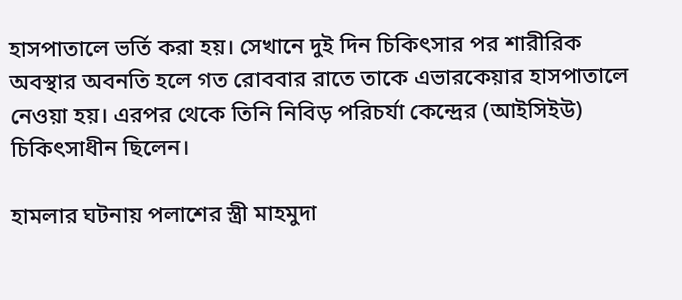হাসপাতালে ভর্তি করা হয়। সেখানে দুই দিন চিকিৎসার পর শারীরিক অবস্থার অবনতি হলে গত রোববার রাতে তাকে এভারকেয়ার হাসপাতালে নেওয়া হয়। এরপর থেকে তিনি নিবিড় পরিচর্যা কেন্দ্রের (আইসিইউ) চিকিৎসাধীন ছিলেন।

হামলার ঘটনায় পলাশের স্ত্রী মাহমুদা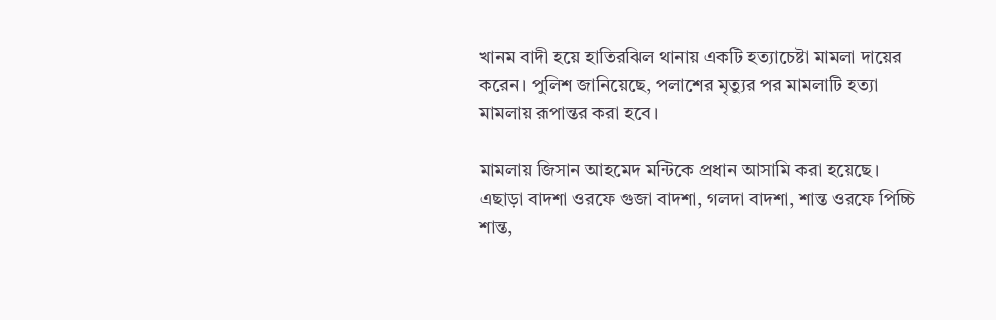খানম বাদী হয়ে হাতিরঝিল থানায় একটি হত্যাচেষ্টা মামলা দায়ের করেন। পুলিশ জানিয়েছে, পলাশের মৃত্যুর পর মামলাটি হত্যা মামলায় রূপান্তর করা হবে।

মামলায় জিসান আহমেদ মন্টিকে প্রধান আসামি করা হয়েছে। এছাড়া বাদশা ওরফে গুজা বাদশা, গলদা বাদশা, শান্ত ওরফে পিচ্চি শান্ত,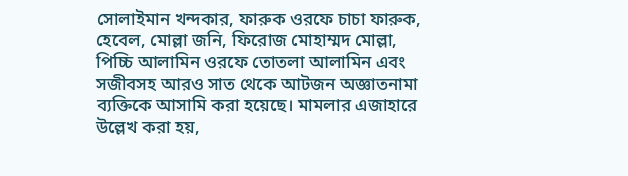সোলাইমান খন্দকার, ফারুক ওরফে চাচা ফারুক, হেবেল, মোল্লা জনি, ফিরোজ মোহাম্মদ মোল্লা, পিচ্চি আলামিন ওরফে তোতলা আলামিন এবং সজীবসহ আরও সাত থেকে আটজন অজ্ঞাতনামা ব্যক্তিকে আসামি করা হয়েছে। মামলার এজাহারে উল্লেখ করা হয়,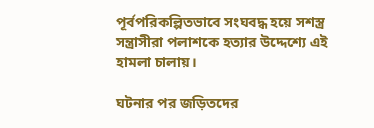পূর্বপরিকল্পিতভাবে সংঘবদ্ধ হয়ে সশস্ত্র সন্ত্রাসীরা পলাশকে হত্যার উদ্দেশ্যে এই হামলা চালায়।

ঘটনার পর জড়িতদের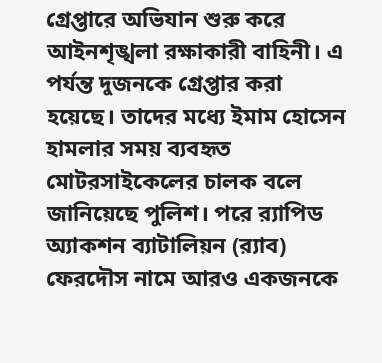গ্রেপ্তারে অভিযান শুরু করে আইনশৃঙ্খলা রক্ষাকারী বাহিনী। এ পর্যন্ত দুজনকে গ্রেপ্তার করা হয়েছে। তাদের মধ্যে ইমাম হোসেন হামলার সময় ব্যবহৃত মোটরসাইকেলের চালক বলে জানিয়েছে পুলিশ। পরে র‍্যাপিড অ্যাকশন ব্যাটালিয়ন (র‍্যাব) ফেরদৌস নামে আরও একজনকে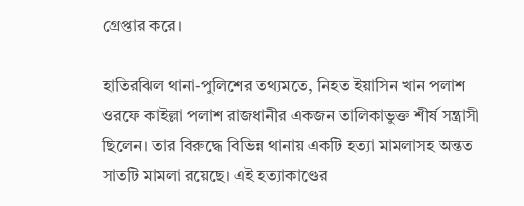গ্রেপ্তার করে।

হাতিরঝিল থানা-পুলিশের তথ্যমতে, নিহত ইয়াসিন খান পলাশ ওরফে কাইল্লা পলাশ রাজধানীর একজন তালিকাভুক্ত শীর্ষ সন্ত্রাসী ছিলেন। তার বিরুদ্ধে বিভিন্ন থানায় একটি হত্যা মামলাসহ অন্তত সাতটি মামলা রয়েছে। এই হত্যাকাণ্ডের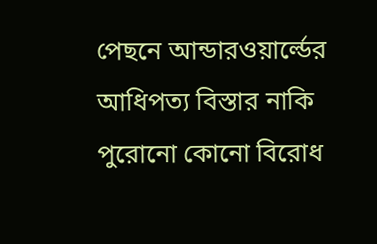পেছনে আন্ডারওয়ার্ল্ডের আধিপত্য বিস্তার নাকি পুরোনো কোনো বিরোধ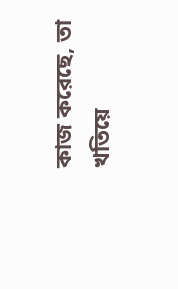কাজ করেছে, তা খতিয়ে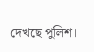দেখছে পুলিশ।